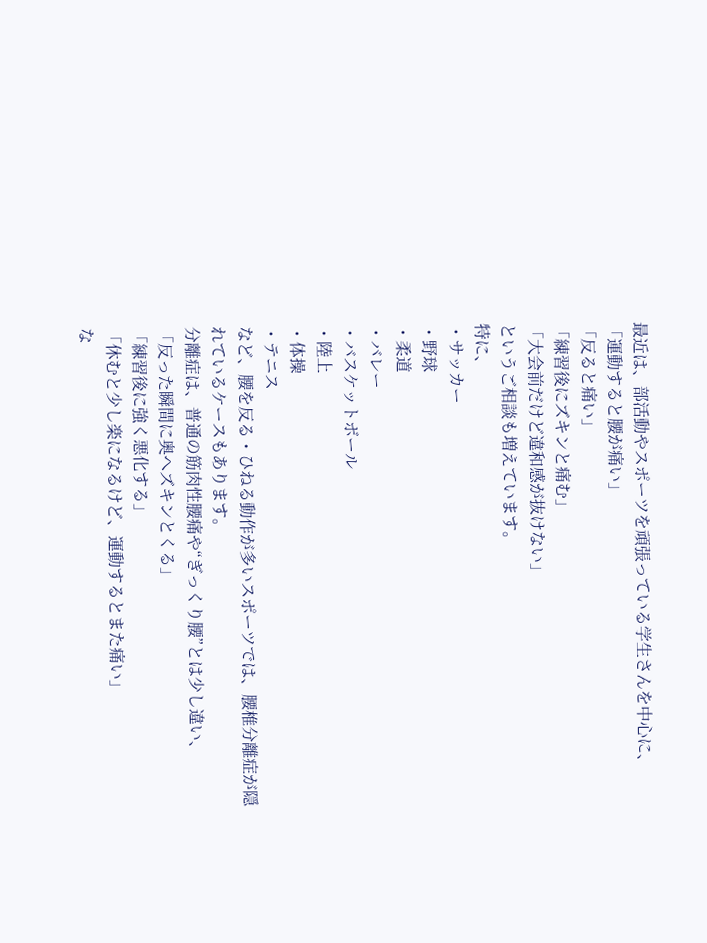最近は、部活動やスポーツを頑張っている学生さんを中心に、
「運動すると腰が痛い」
「反ると痛い」
「練習後にズキンと痛む」
「大会前だけど違和感が抜けない」
というご相談も増えています。
特に、
・サッカー
・野球
・柔道
・バレー
・バスケットボール
・陸上
・体操
・テニス
など、腰を反る・ひねる動作が多いスポーツでは、腰椎分離症が隠れているケースもあります。
分離症は、普通の筋肉性腰痛や“ぎっくり腰”とは少し違い、
「反った瞬間に奥へズキンとくる」
「練習後に強く悪化する」
「休むと少し楽になるけど、運動するとまた痛い」
な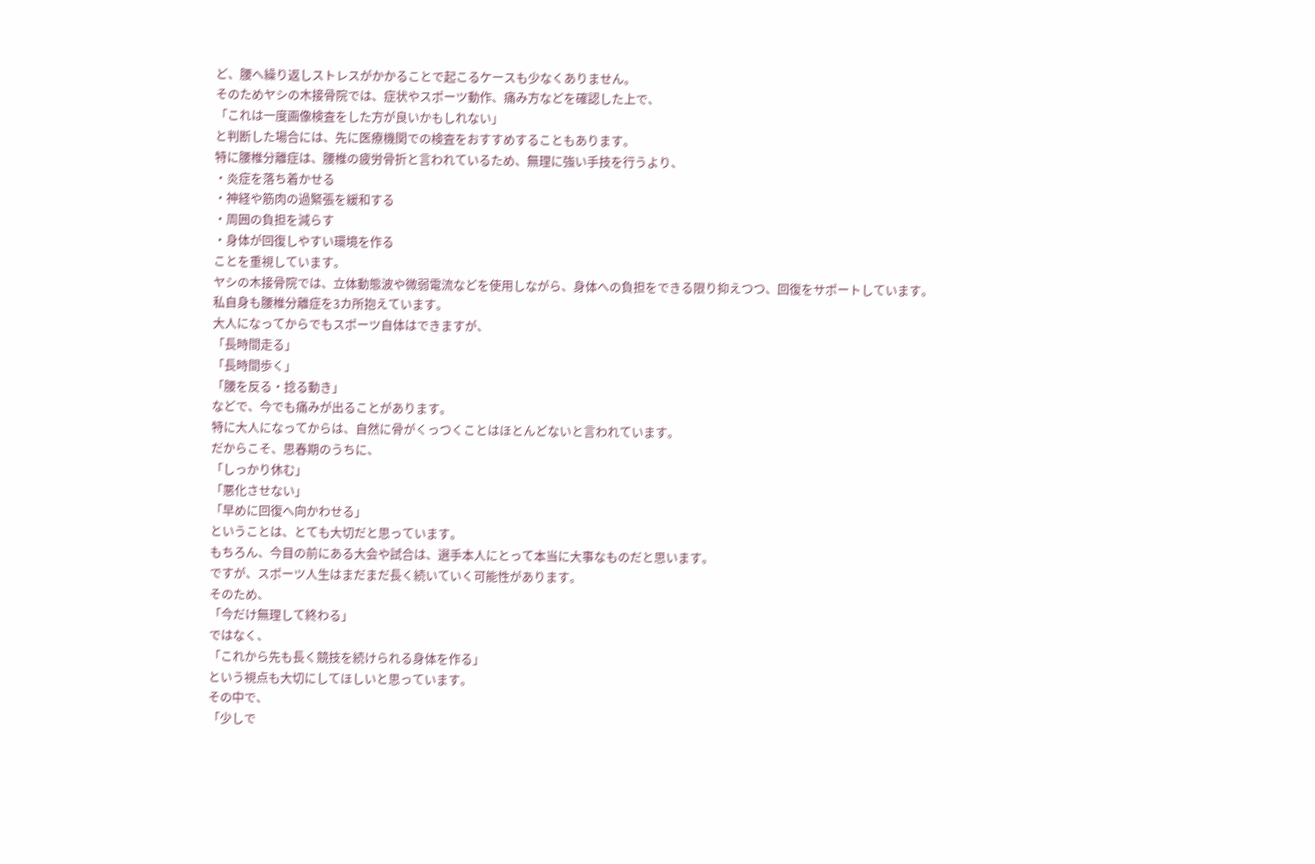ど、腰へ繰り返しストレスがかかることで起こるケースも少なくありません。
そのためヤシの木接骨院では、症状やスポーツ動作、痛み方などを確認した上で、
「これは一度画像検査をした方が良いかもしれない」
と判断した場合には、先に医療機関での検査をおすすめすることもあります。
特に腰椎分離症は、腰椎の疲労骨折と言われているため、無理に強い手技を行うより、
・炎症を落ち着かせる
・神経や筋肉の過緊張を緩和する
・周囲の負担を減らす
・身体が回復しやすい環境を作る
ことを重視しています。
ヤシの木接骨院では、立体動態波や微弱電流などを使用しながら、身体への負担をできる限り抑えつつ、回復をサポートしています。
私自身も腰椎分離症を3カ所抱えています。
大人になってからでもスポーツ自体はできますが、
「長時間走る」
「長時間歩く」
「腰を反る・捻る動き」
などで、今でも痛みが出ることがあります。
特に大人になってからは、自然に骨がくっつくことはほとんどないと言われています。
だからこそ、思春期のうちに、
「しっかり休む」
「悪化させない」
「早めに回復へ向かわせる」
ということは、とても大切だと思っています。
もちろん、今目の前にある大会や試合は、選手本人にとって本当に大事なものだと思います。
ですが、スポーツ人生はまだまだ長く続いていく可能性があります。
そのため、
「今だけ無理して終わる」
ではなく、
「これから先も長く競技を続けられる身体を作る」
という視点も大切にしてほしいと思っています。
その中で、
「少しで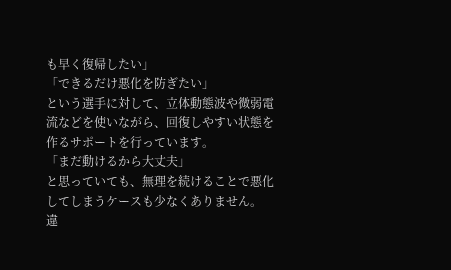も早く復帰したい」
「できるだけ悪化を防ぎたい」
という選手に対して、立体動態波や微弱電流などを使いながら、回復しやすい状態を作るサポートを行っています。
「まだ動けるから大丈夫」
と思っていても、無理を続けることで悪化してしまうケースも少なくありません。
違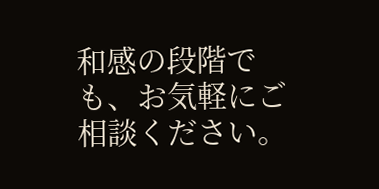和感の段階でも、お気軽にご相談ください。